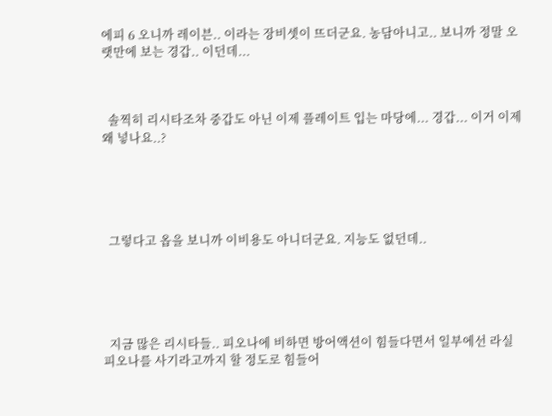에피 6 오니까 레이븐.. 이라는 장비셋이 뜨더군요. 농담아니고.. 보니까 정말 오랫만에 보는 경갑.. 이던데...



  솔찍히 리시타조차 중갑도 아닌 이제 플레이트 입는 마당에... 경갑... 이거 이제 왜 넣나요..?





  그렇다고 옵을 보니까 이비용도 아니더군요. 지능도 없던데..





  지금 많은 리시타들.. 피오나에 비하면 방어액션이 힘들다면서 일부에선 라실 피오나를 사기라고까지 할 정도로 힘들어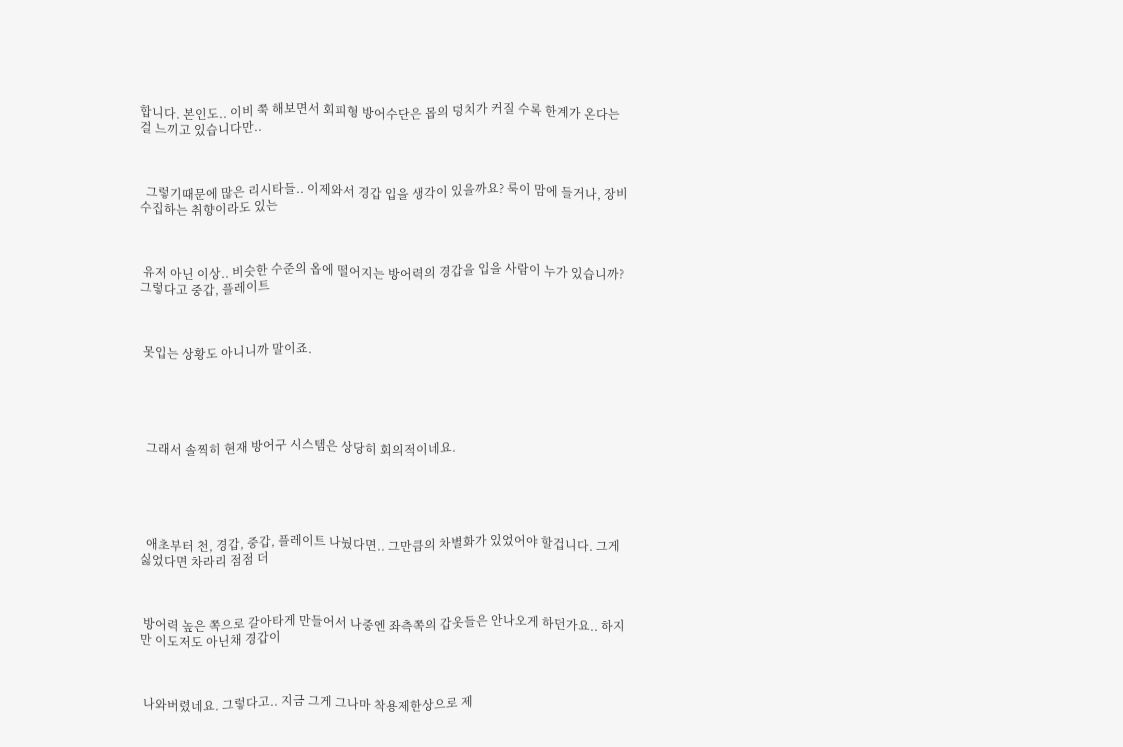합니다. 본인도.. 이비 쭉 해보면서 회피형 방어수단은 몹의 덩치가 커질 수록 한계가 온다는걸 느끼고 있습니다만..



  그렇기때문에 많은 리시타들.. 이제와서 경갑 입을 생각이 있을까요? 룩이 맘에 들거나, 장비 수집하는 취향이라도 있는



 유저 아닌 이상.. 비슷한 수준의 옵에 떨어지는 방어력의 경갑을 입을 사람이 누가 있습니까? 그렇다고 중갑, 플레이트



 못입는 상황도 아니니까 말이죠.





  그래서 솔찍히 현재 방어구 시스템은 상당히 회의적이네요.





  애초부터 천, 경갑, 중갑, 플레이트 나눴다면.. 그만큼의 차별화가 있었어야 할겁니다. 그게 싫었다면 차라리 점점 더



 방어력 높은 쪽으로 갈아타게 만들어서 나중엔 좌측쪽의 갑옷들은 안나오게 하던가요.. 하지만 이도저도 아닌채 경갑이



 나와버렸네요. 그렇다고.. 지금 그게 그나마 착용제한상으로 제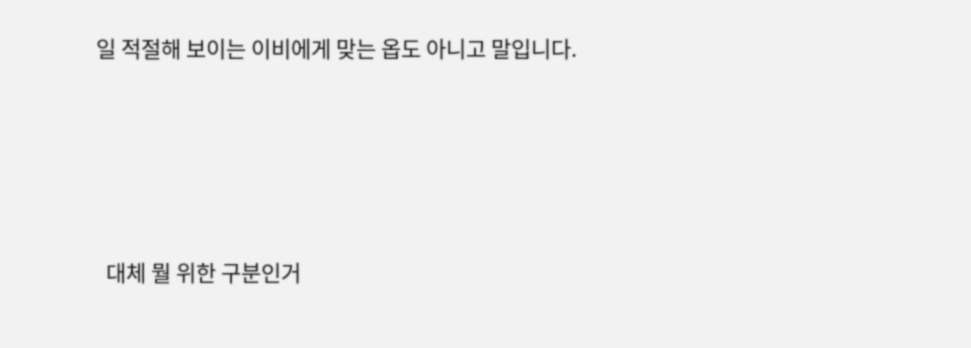일 적절해 보이는 이비에게 맞는 옵도 아니고 말입니다.





  대체 뭘 위한 구분인거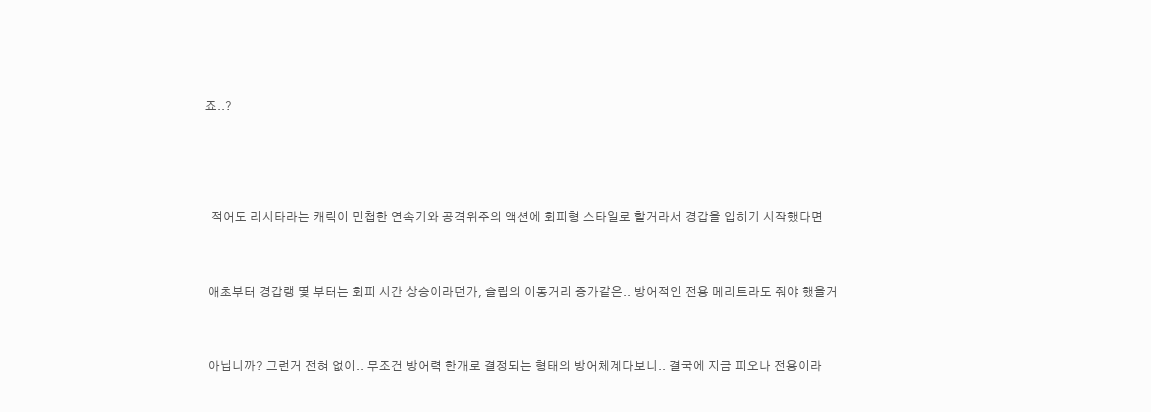죠..?





  적어도 리시타라는 캐릭이 민첩한 연속기와 공격위주의 액션에 회피형 스타일로 할거라서 경갑을 입히기 시작했다면



 애초부터 경갑랭 몇 부터는 회피 시간 상승이라던가, 슬립의 이동거리 증가같은.. 방어적인 전용 메리트라도 줘야 했을거



 아닙니까? 그런거 전혀 없이.. 무조건 방어력 한개로 결정되는 형태의 방어체계다보니.. 결국에 지금 피오나 전용이라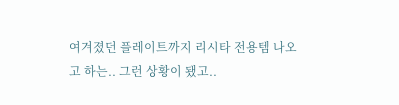여겨졌던 플레이트까지 리시타 전용템 나오고 하는.. 그런 상황이 됐고..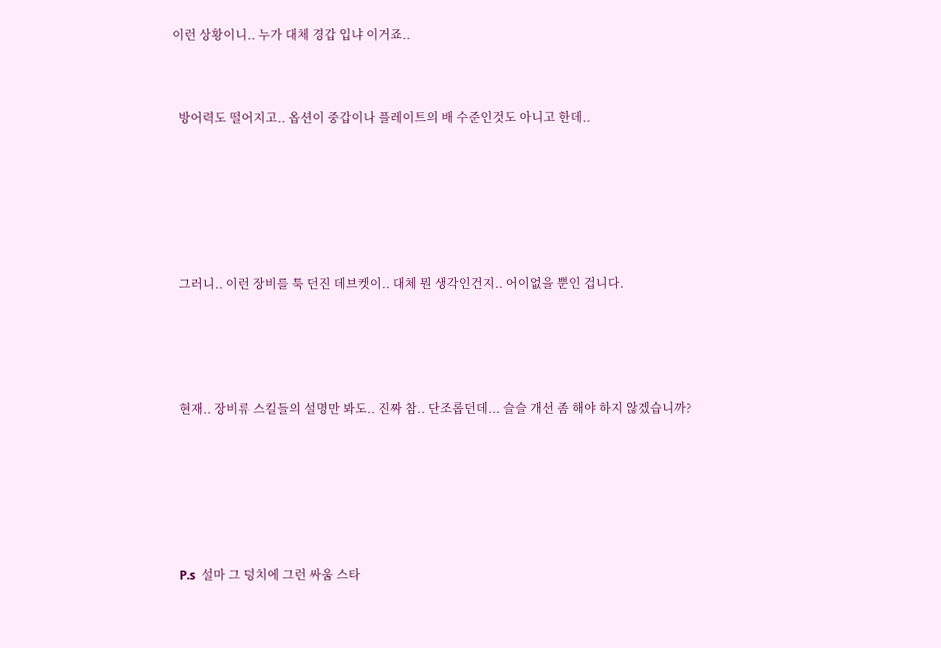이런 상황이니.. 누가 대체 경갑 입냐 이거죠..



  방어력도 떨어지고.. 옵션이 중갑이나 플레이트의 배 수준인것도 아니고 한데..







  그러니.. 이런 장비를 툭 던진 데브켓이.. 대체 뭔 생각인건지.. 어이없을 뿐인 겁니다.





  현재.. 장비류 스킬들의 설명만 봐도.. 진짜 참.. 단조롭던데... 슬슬 개선 좀 해야 하지 않겠습니까?







  P.s  설마 그 덩치에 그런 싸움 스타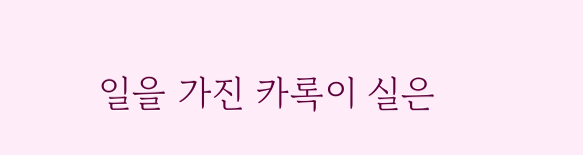일을 가진 카록이 실은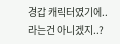경갑 캐릭터였기에.. 라는건 아니겠지..?